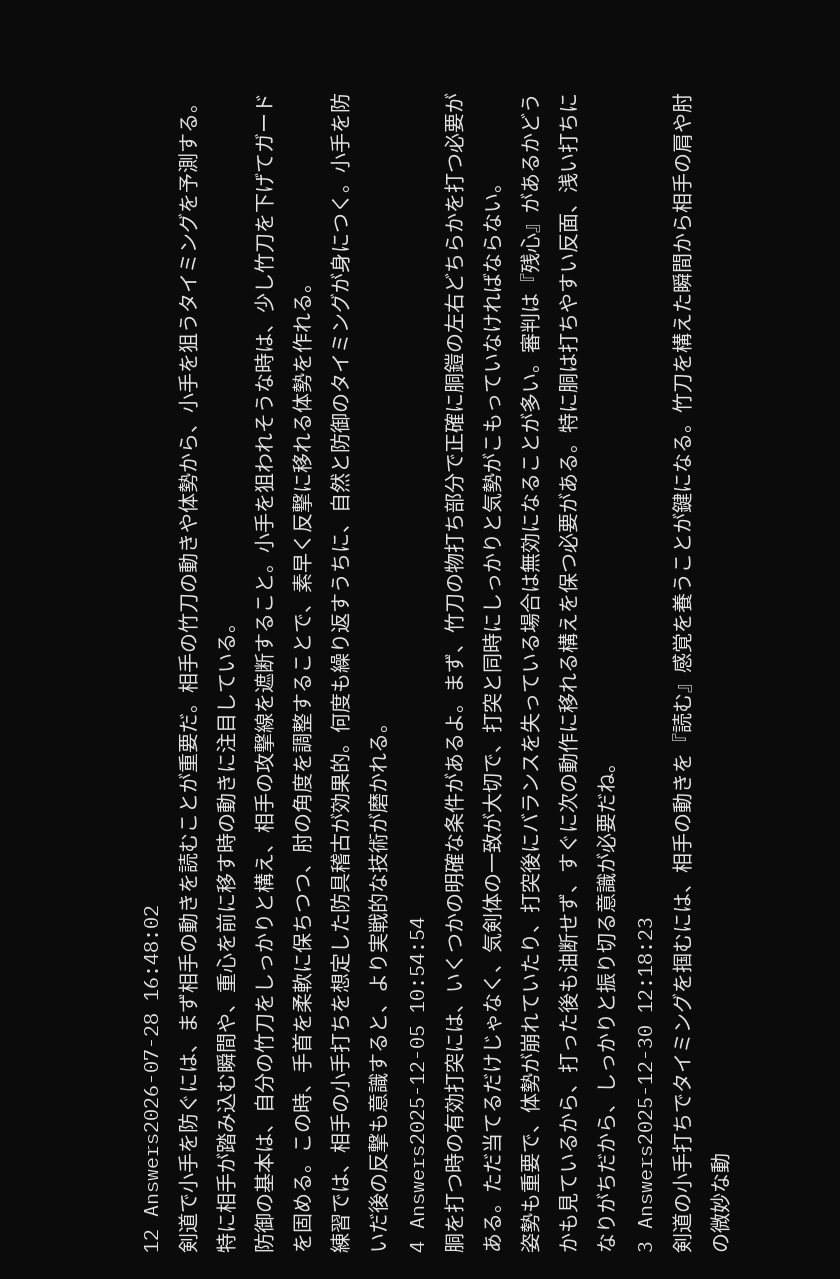12 Answers2026-07-28 16:48:02
剣道で小手を防ぐには、まず相手の動きを読むことが重要だ。相手の竹刀の動きや体勢から、小手を狙うタイミングを予測する。特に相手が踏み込む瞬間や、重心を前に移す時の動きに注目している。
防御の基本は、自分の竹刀をしっかりと構え、相手の攻撃線を遮断すること。小手を狙われそうな時は、少し竹刀を下げてガードを固める。この時、手首を柔軟に保ちつつ、肘の角度を調整することで、素早く反撃に移れる体勢を作れる。
練習では、相手の小手打ちを想定した防具稽古が効果的。何度も繰り返すうちに、自然と防御のタイミングが身につく。小手を防いだ後の反撃も意識すると、より実戦的な技術が磨かれる。
4 Answers2025-12-05 10:54:54
胴を打つ時の有効打突には、いくつかの明確な条件があるよ。まず、竹刀の物打ち部分で正確に胴鎧の左右どちらかを打つ必要がある。ただ当てるだけじゃなく、気剣体の一致が大切で、打突と同時にしっかりと気勢がこもっていなければならない。
姿勢も重要で、体勢が崩れていたり、打突後にバランスを失っている場合は無効になることが多い。審判は『残心』があるかどうかも見ているから、打った後も油断せず、すぐに次の動作に移れる構えを保つ必要がある。特に胴は打ちやすい反面、浅い打ちになりがちだから、しっかりと振り切る意識が必要だね。
3 Answers2025-12-30 12:18:23
剣道の小手打ちでタイミングを掴むには、相手の動きを『読む』感覚を養うことが鍵になる。竹刀を構えた瞬間から相手の肩や肘の微妙な動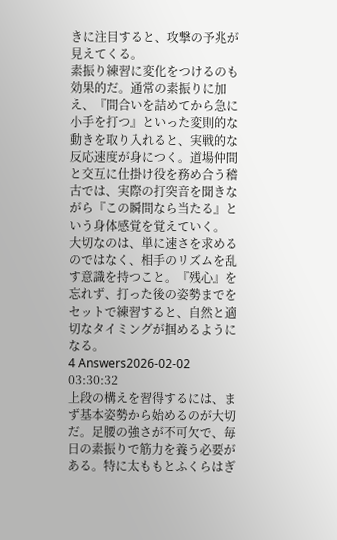きに注目すると、攻撃の予兆が見えてくる。
素振り練習に変化をつけるのも効果的だ。通常の素振りに加え、『間合いを詰めてから急に小手を打つ』といった変則的な動きを取り入れると、実戦的な反応速度が身につく。道場仲間と交互に仕掛け役を務め合う稽古では、実際の打突音を聞きながら『この瞬間なら当たる』という身体感覚を覚えていく。
大切なのは、単に速さを求めるのではなく、相手のリズムを乱す意識を持つこと。『残心』を忘れず、打った後の姿勢までをセットで練習すると、自然と適切なタイミングが掴めるようになる。
4 Answers2026-02-02 03:30:32
上段の構えを習得するには、まず基本姿勢から始めるのが大切だ。足腰の強さが不可欠で、毎日の素振りで筋力を養う必要がある。特に太ももとふくらはぎ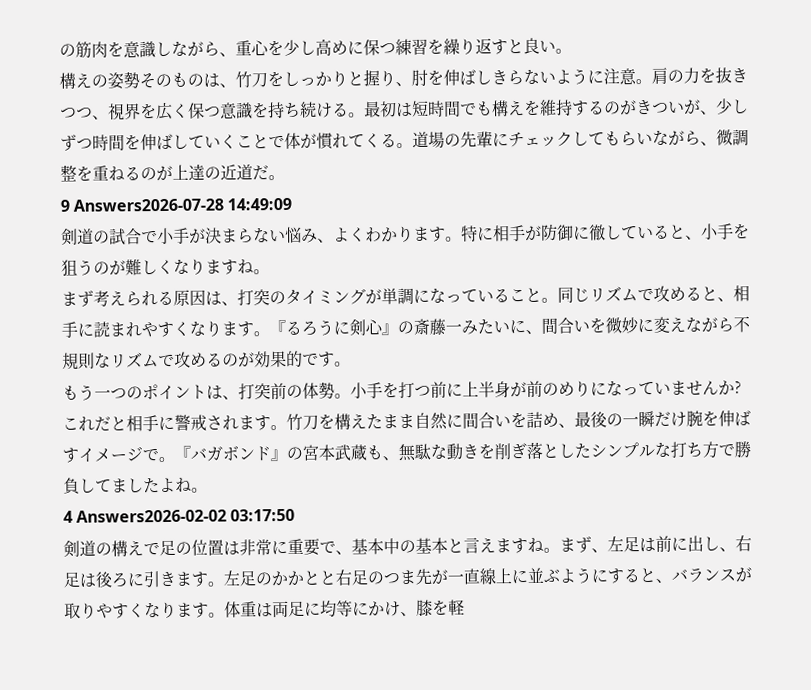の筋肉を意識しながら、重心を少し高めに保つ練習を繰り返すと良い。
構えの姿勢そのものは、竹刀をしっかりと握り、肘を伸ばしきらないように注意。肩の力を抜きつつ、視界を広く保つ意識を持ち続ける。最初は短時間でも構えを維持するのがきついが、少しずつ時間を伸ばしていくことで体が慣れてくる。道場の先輩にチェックしてもらいながら、微調整を重ねるのが上達の近道だ。
9 Answers2026-07-28 14:49:09
剣道の試合で小手が決まらない悩み、よくわかります。特に相手が防御に徹していると、小手を狙うのが難しくなりますね。
まず考えられる原因は、打突のタイミングが単調になっていること。同じリズムで攻めると、相手に読まれやすくなります。『るろうに剣心』の斎藤一みたいに、間合いを微妙に変えながら不規則なリズムで攻めるのが効果的です。
もう一つのポイントは、打突前の体勢。小手を打つ前に上半身が前のめりになっていませんか?これだと相手に警戒されます。竹刀を構えたまま自然に間合いを詰め、最後の一瞬だけ腕を伸ばすイメージで。『バガボンド』の宮本武蔵も、無駄な動きを削ぎ落としたシンプルな打ち方で勝負してましたよね。
4 Answers2026-02-02 03:17:50
剣道の構えで足の位置は非常に重要で、基本中の基本と言えますね。まず、左足は前に出し、右足は後ろに引きます。左足のかかとと右足のつま先が一直線上に並ぶようにすると、バランスが取りやすくなります。体重は両足に均等にかけ、膝を軽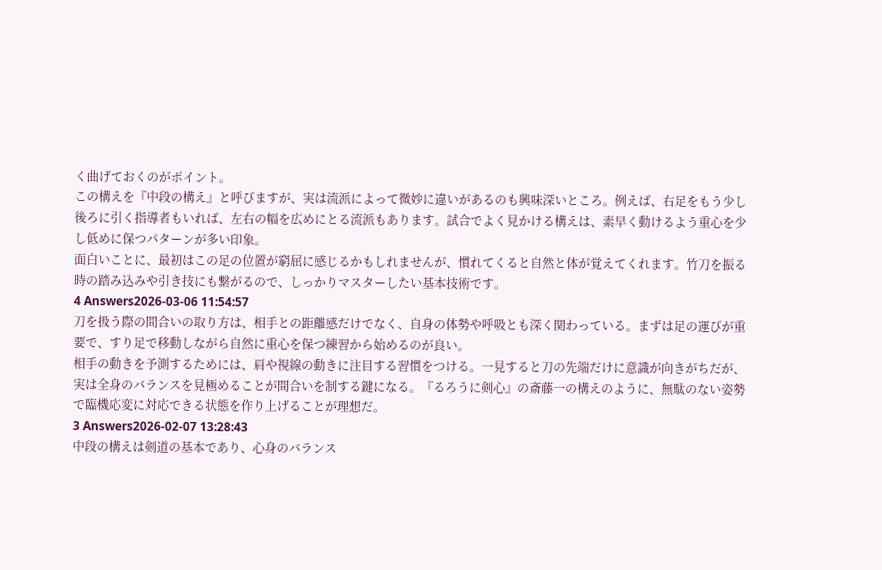く曲げておくのがポイント。
この構えを『中段の構え』と呼びますが、実は流派によって微妙に違いがあるのも興味深いところ。例えば、右足をもう少し後ろに引く指導者もいれば、左右の幅を広めにとる流派もあります。試合でよく見かける構えは、素早く動けるよう重心を少し低めに保つパターンが多い印象。
面白いことに、最初はこの足の位置が窮屈に感じるかもしれませんが、慣れてくると自然と体が覚えてくれます。竹刀を振る時の踏み込みや引き技にも繋がるので、しっかりマスターしたい基本技術です。
4 Answers2026-03-06 11:54:57
刀を扱う際の間合いの取り方は、相手との距離感だけでなく、自身の体勢や呼吸とも深く関わっている。まずは足の運びが重要で、すり足で移動しながら自然に重心を保つ練習から始めるのが良い。
相手の動きを予測するためには、肩や視線の動きに注目する習慣をつける。一見すると刀の先端だけに意識が向きがちだが、実は全身のバランスを見極めることが間合いを制する鍵になる。『るろうに剣心』の斎藤一の構えのように、無駄のない姿勢で臨機応変に対応できる状態を作り上げることが理想だ。
3 Answers2026-02-07 13:28:43
中段の構えは剣道の基本であり、心身のバランス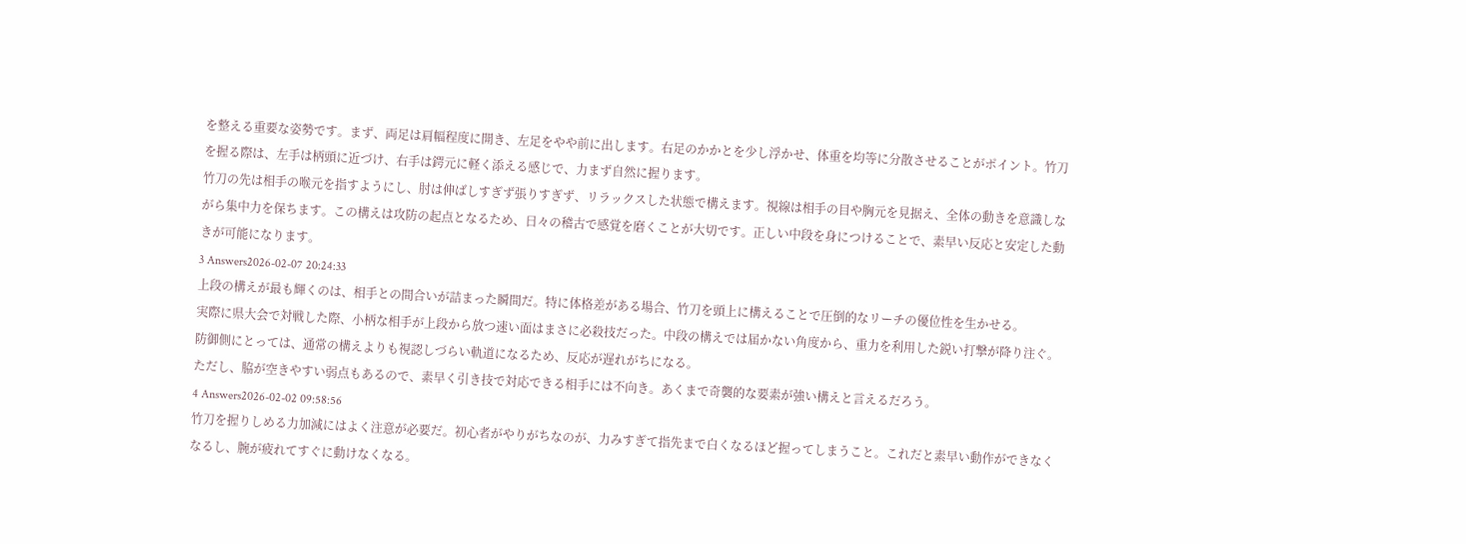を整える重要な姿勢です。まず、両足は肩幅程度に開き、左足をやや前に出します。右足のかかとを少し浮かせ、体重を均等に分散させることがポイント。竹刀を握る際は、左手は柄頭に近づけ、右手は鍔元に軽く添える感じで、力まず自然に握ります。
竹刀の先は相手の喉元を指すようにし、肘は伸ばしすぎず張りすぎず、リラックスした状態で構えます。視線は相手の目や胸元を見据え、全体の動きを意識しながら集中力を保ちます。この構えは攻防の起点となるため、日々の稽古で感覚を磨くことが大切です。正しい中段を身につけることで、素早い反応と安定した動きが可能になります。
3 Answers2026-02-07 20:24:33
上段の構えが最も輝くのは、相手との間合いが詰まった瞬間だ。特に体格差がある場合、竹刀を頭上に構えることで圧倒的なリーチの優位性を生かせる。
実際に県大会で対戦した際、小柄な相手が上段から放つ速い面はまさに必殺技だった。中段の構えでは届かない角度から、重力を利用した鋭い打撃が降り注ぐ。防御側にとっては、通常の構えよりも視認しづらい軌道になるため、反応が遅れがちになる。
ただし、脇が空きやすい弱点もあるので、素早く引き技で対応できる相手には不向き。あくまで奇襲的な要素が強い構えと言えるだろう。
4 Answers2026-02-02 09:58:56
竹刀を握りしめる力加減にはよく注意が必要だ。初心者がやりがちなのが、力みすぎて指先まで白くなるほど握ってしまうこと。これだと素早い動作ができなくなるし、腕が疲れてすぐに動けなくなる。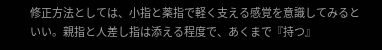修正方法としては、小指と薬指で軽く支える感覚を意識してみるといい。親指と人差し指は添える程度で、あくまで『持つ』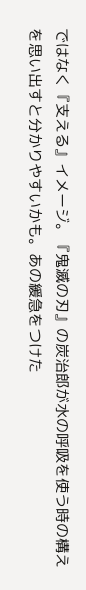ではなく『支える』イメージ。『鬼滅の刃』の炭治郎が水の呼吸を使う時の構えを思い出すと分かりやすいかも。あの緩急をつけた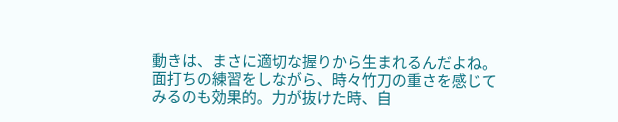動きは、まさに適切な握りから生まれるんだよね。
面打ちの練習をしながら、時々竹刀の重さを感じてみるのも効果的。力が抜けた時、自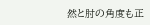然と肘の角度も正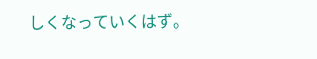しくなっていくはず。